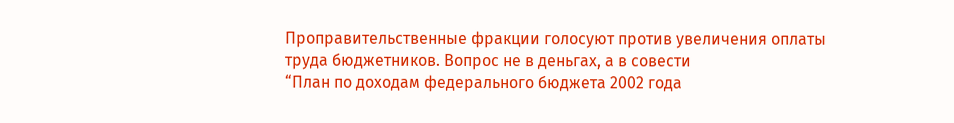Проправительственные фракции голосуют против увеличения оплаты труда бюджетников. Вопрос не в деньгах, а в совести
“План по доходам федерального бюджета 2002 года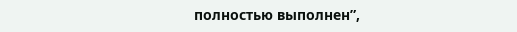полностью выполнен”,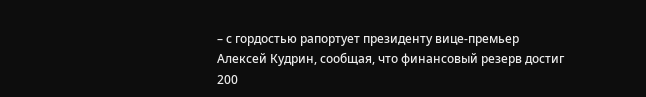– с гордостью рапортует президенту вице-премьер Алексей Кудрин, сообщая, что финансовый резерв достиг 200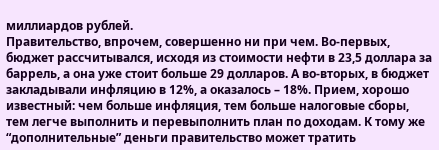миллиардов рублей.
Правительство, впрочем, совершенно ни при чем. Во-первых, бюджет рассчитывался, исходя из стоимости нефти в 23,5 доллара за баррель, а она уже стоит больше 29 долларов. А во-вторых, в бюджет закладывали инфляцию в 12%, а оказалось – 18%. Прием, хорошо известный: чем больше инфляция, тем больше налоговые сборы, тем легче выполнить и перевыполнить план по доходам. К тому же “дополнительные” деньги правительство может тратить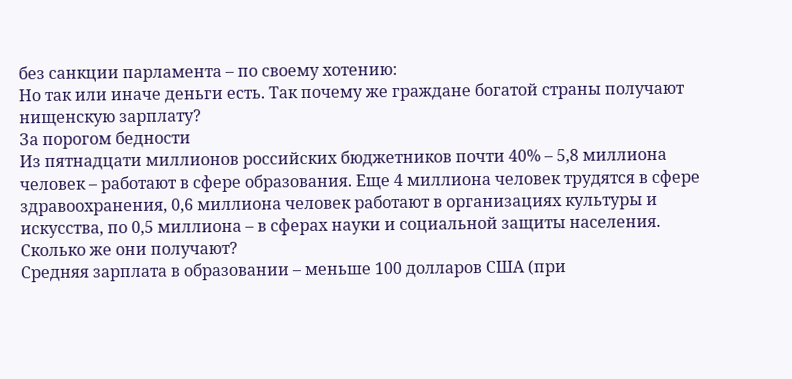без санкции парламента – по своему хотению:
Но так или иначе деньги есть. Так почему же граждане богатой страны получают нищенскую зарплату?
За порогом бедности
Из пятнадцати миллионов российских бюджетников почти 40% – 5,8 миллиона человек – работают в сфере образования. Еще 4 миллиона человек трудятся в сфере здравоохранения, 0,6 миллиона человек работают в организациях культуры и искусства, по 0,5 миллиона – в сферах науки и социальной защиты населения. Сколько же они получают?
Средняя зарплата в образовании – меньше 100 долларов США (при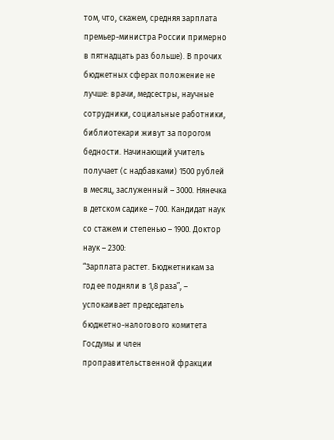том, что, скажем, средняя зарплата премьер-министра России примерно в пятнадцать раз больше). В прочих бюджетных сферах положение не лучше: врачи, медсестры, научные сотрудники, социальные работники, библиотекари живут за порогом бедности. Начинающий учитель получает (с надбавками) 1500 рублей в месяц, заслуженный – 3000. Нянечка в детском садике – 700. Кандидат наук со стажем и степенью – 1900. Доктор наук – 2300:
“Зарплата растет. Бюджетникам за год ее подняли в 1,8 раза”, – успокаивает председатель бюджетно-налогового комитета Госдумы и член проправительственной фракции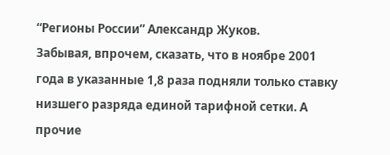“Регионы России” Александр Жуков.
Забывая, впрочем, сказать, что в ноябре 2001 года в указанные 1,8 раза подняли только ставку низшего разряда единой тарифной сетки. А прочие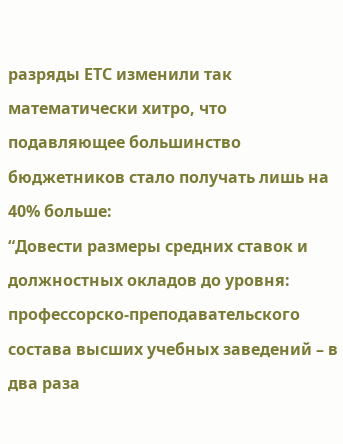разряды ЕТС изменили так математически хитро, что подавляющее большинство бюджетников стало получать лишь на 40% больше:
“Довести размеры средних ставок и должностных окладов до уровня: профессорско-преподавательского состава высших учебных заведений – в два раза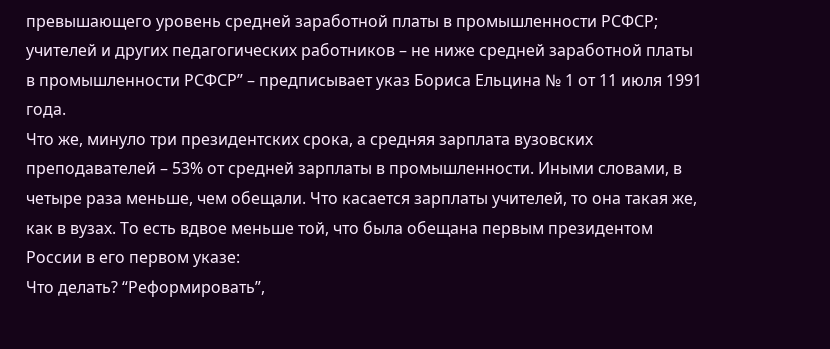превышающего уровень средней заработной платы в промышленности РСФСР; учителей и других педагогических работников – не ниже средней заработной платы в промышленности РСФСР” – предписывает указ Бориса Ельцина № 1 от 11 июля 1991 года.
Что же, минуло три президентских срока, а средняя зарплата вузовских преподавателей – 53% от средней зарплаты в промышленности. Иными словами, в четыре раза меньше, чем обещали. Что касается зарплаты учителей, то она такая же, как в вузах. То есть вдвое меньше той, что была обещана первым президентом России в его первом указе:
Что делать? “Реформировать”,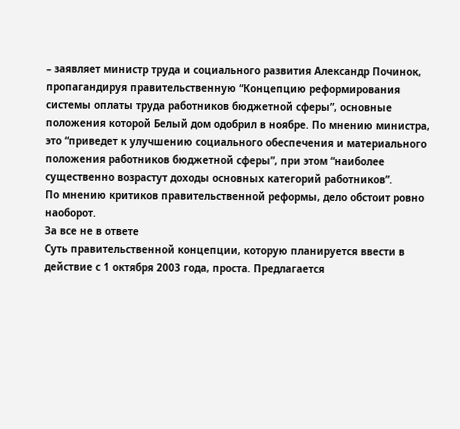– заявляет министр труда и социального развития Александр Починок, пропагандируя правительственную “Концепцию реформирования системы оплаты труда работников бюджетной сферы”, основные положения которой Белый дом одобрил в ноябре. По мнению министра, это “приведет к улучшению социального обеспечения и материального положения работников бюджетной сферы”, при этом “наиболее существенно возрастут доходы основных категорий работников”.
По мнению критиков правительственной реформы, дело обстоит ровно наоборот.
За все не в ответе
Суть правительственной концепции, которую планируется ввести в действие с 1 октября 2003 года, проста. Предлагается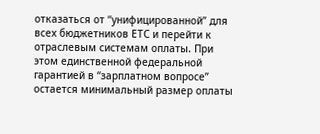отказаться от “унифицированной” для всех бюджетников ЕТС и перейти к отраслевым системам оплаты. При этом единственной федеральной гарантией в “зарплатном вопросе” остается минимальный размер оплаты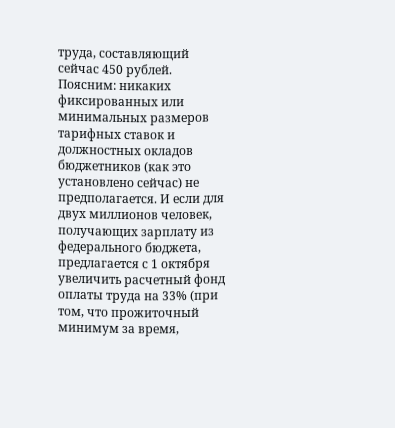труда, составляющий сейчас 450 рублей.
Поясним: никаких фиксированных или минимальных размеров тарифных ставок и должностных окладов бюджетников (как это установлено сейчас) не предполагается. И если для двух миллионов человек, получающих зарплату из федерального бюджета, предлагается с 1 октября увеличить расчетный фонд оплаты труда на 33% (при том, что прожиточный минимум за время,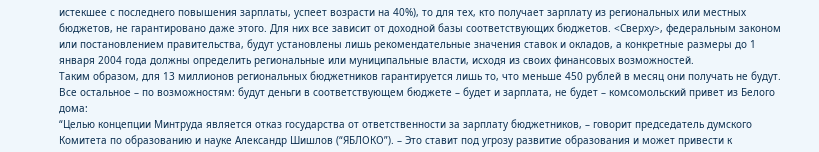истекшее с последнего повышения зарплаты, успеет возрасти на 40%), то для тех, кто получает зарплату из региональных или местных бюджетов, не гарантировано даже этого. Для них все зависит от доходной базы соответствующих бюджетов. <Сверху>, федеральным законом или постановлением правительства, будут установлены лишь рекомендательные значения ставок и окладов, а конкретные размеры до 1 января 2004 года должны определить региональные или муниципальные власти, исходя из своих финансовых возможностей.
Таким образом, для 13 миллионов региональных бюджетников гарантируется лишь то, что меньше 450 рублей в месяц они получать не будут. Все остальное – по возможностям: будут деньги в соответствующем бюджете – будет и зарплата, не будет – комсомольский привет из Белого дома:
“Целью концепции Минтруда является отказ государства от ответственности за зарплату бюджетников, – говорит председатель думского Комитета по образованию и науке Александр Шишлов (“ЯБЛОКО”). – Это ставит под угрозу развитие образования и может привести к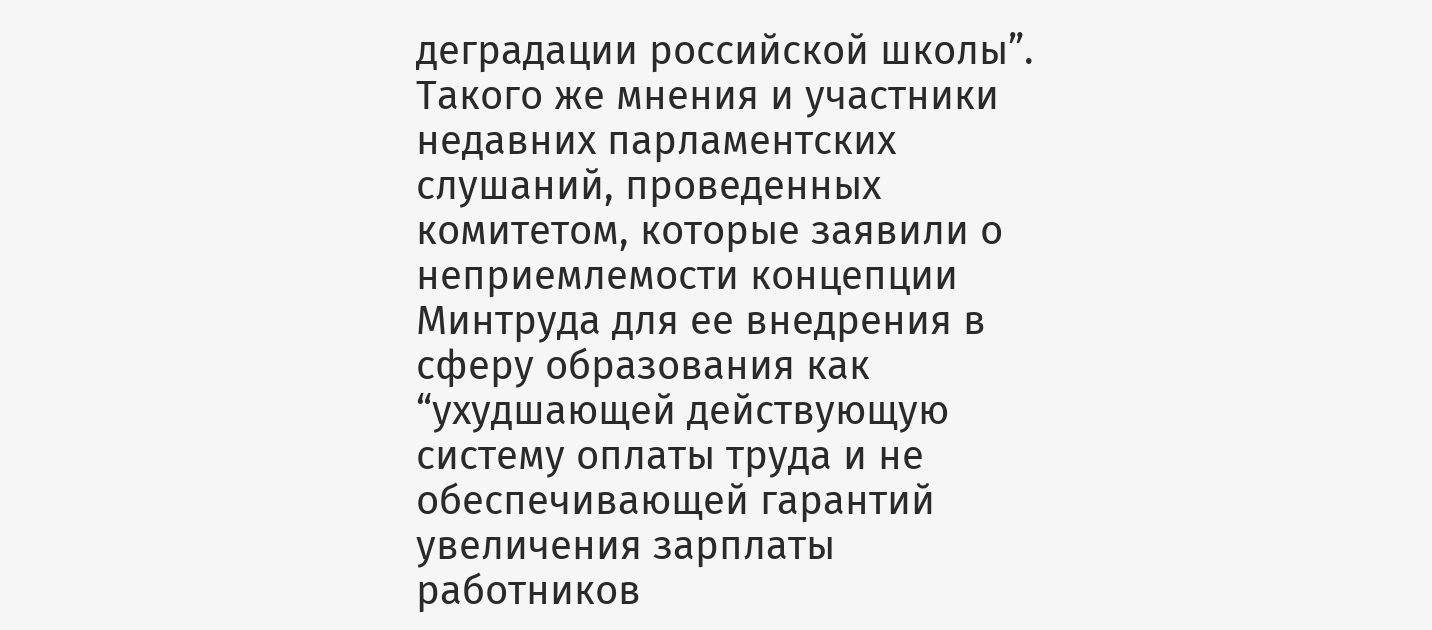деградации российской школы”. Такого же мнения и участники недавних парламентских слушаний, проведенных комитетом, которые заявили о неприемлемости концепции Минтруда для ее внедрения в сферу образования как “ухудшающей действующую систему оплаты труда и не обеспечивающей гарантий увеличения зарплаты работников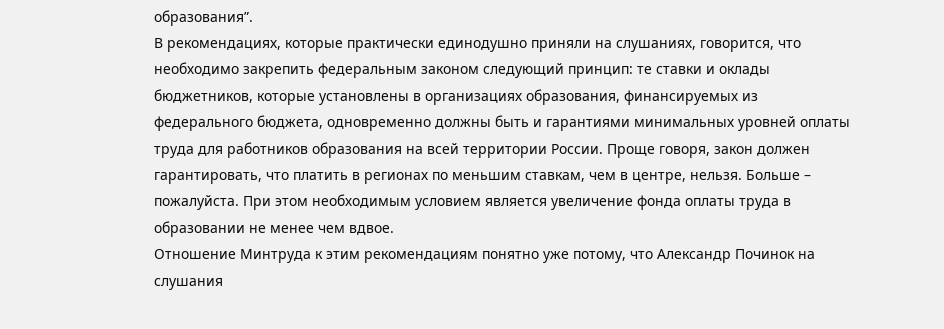образования”.
В рекомендациях, которые практически единодушно приняли на слушаниях, говорится, что необходимо закрепить федеральным законом следующий принцип: те ставки и оклады бюджетников, которые установлены в организациях образования, финансируемых из федерального бюджета, одновременно должны быть и гарантиями минимальных уровней оплаты труда для работников образования на всей территории России. Проще говоря, закон должен гарантировать, что платить в регионах по меньшим ставкам, чем в центре, нельзя. Больше – пожалуйста. При этом необходимым условием является увеличение фонда оплаты труда в образовании не менее чем вдвое.
Отношение Минтруда к этим рекомендациям понятно уже потому, что Александр Починок на слушания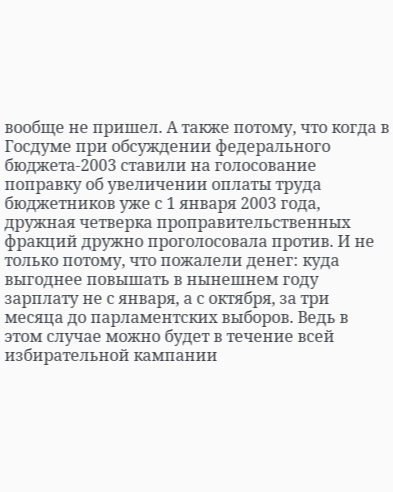вообще не пришел. А также потому, что когда в Госдуме при обсуждении федерального бюджета-2003 ставили на голосование поправку об увеличении оплаты труда бюджетников уже с 1 января 2003 года, дружная четверка проправительственных фракций дружно проголосовала против. И не только потому, что пожалели денег: куда выгоднее повышать в нынешнем году зарплату не с января, а с октября, за три месяца до парламентских выборов. Ведь в этом случае можно будет в течение всей избирательной кампании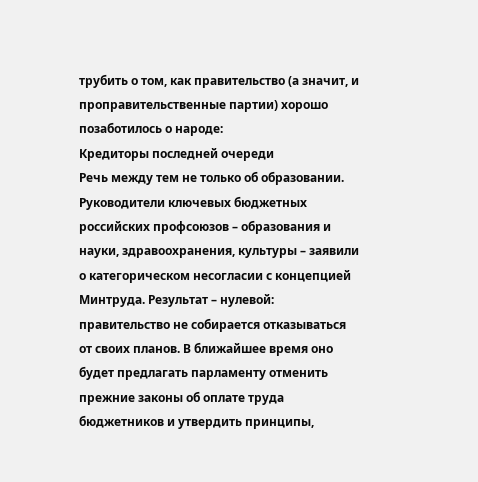трубить о том, как правительство (а значит, и проправительственные партии) хорошо позаботилось о народе:
Кредиторы последней очереди
Речь между тем не только об образовании. Руководители ключевых бюджетных российских профсоюзов – образования и науки, здравоохранения, культуры – заявили о категорическом несогласии с концепцией Минтруда. Результат – нулевой: правительство не собирается отказываться от своих планов. В ближайшее время оно будет предлагать парламенту отменить прежние законы об оплате труда бюджетников и утвердить принципы,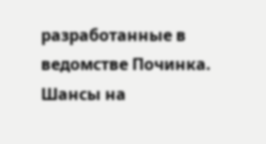разработанные в ведомстве Починка. Шансы на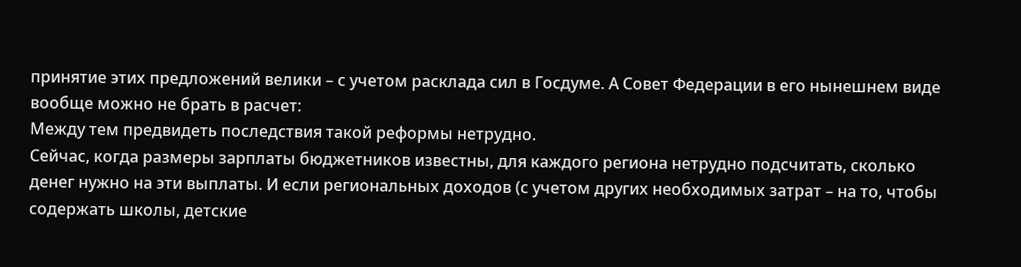принятие этих предложений велики – с учетом расклада сил в Госдуме. А Совет Федерации в его нынешнем виде вообще можно не брать в расчет:
Между тем предвидеть последствия такой реформы нетрудно.
Сейчас, когда размеры зарплаты бюджетников известны, для каждого региона нетрудно подсчитать, сколько денег нужно на эти выплаты. И если региональных доходов (с учетом других необходимых затрат – на то, чтобы содержать школы, детские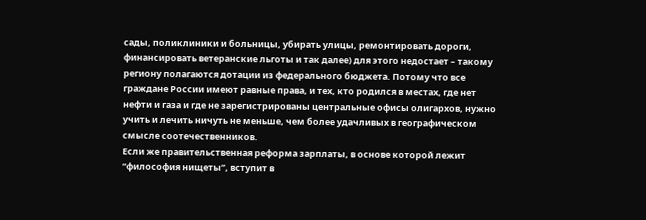сады, поликлиники и больницы, убирать улицы, ремонтировать дороги, финансировать ветеранские льготы и так далее) для этого недостает – такому региону полагаются дотации из федерального бюджета. Потому что все граждане России имеют равные права, и тех, кто родился в местах, где нет нефти и газа и где не зарегистрированы центральные офисы олигархов, нужно учить и лечить ничуть не меньше, чем более удачливых в географическом смысле соотечественников.
Если же правительственная реформа зарплаты, в основе которой лежит “философия нищеты”, вступит в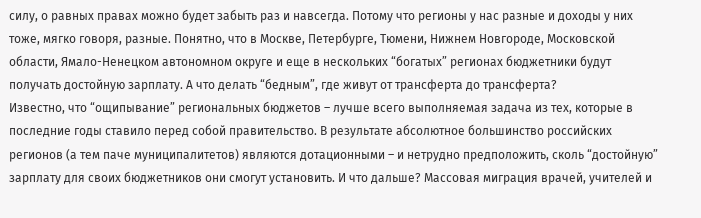силу, о равных правах можно будет забыть раз и навсегда. Потому что регионы у нас разные и доходы у них тоже, мягко говоря, разные. Понятно, что в Москве, Петербурге, Тюмени, Нижнем Новгороде, Московской области, Ямало-Ненецком автономном округе и еще в нескольких “богатых” регионах бюджетники будут получать достойную зарплату. А что делать “бедным”, где живут от трансферта до трансферта?
Известно, что “ощипывание” региональных бюджетов – лучше всего выполняемая задача из тех, которые в последние годы ставило перед собой правительство. В результате абсолютное большинство российских регионов (а тем паче муниципалитетов) являются дотационными – и нетрудно предположить, сколь “достойную” зарплату для своих бюджетников они смогут установить. И что дальше? Массовая миграция врачей, учителей и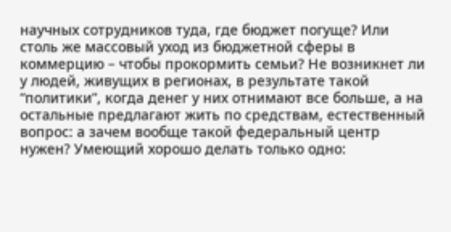научных сотрудников туда, где бюджет погуще? Или столь же массовый уход из бюджетной сферы в коммерцию – чтобы прокормить семьи? Не возникнет ли у людей, живущих в регионах, в результате такой “политики”, когда денег у них отнимают все больше, а на остальные предлагают жить по средствам, естественный вопрос: а зачем вообще такой федеральный центр нужен? Умеющий хорошо делать только одно: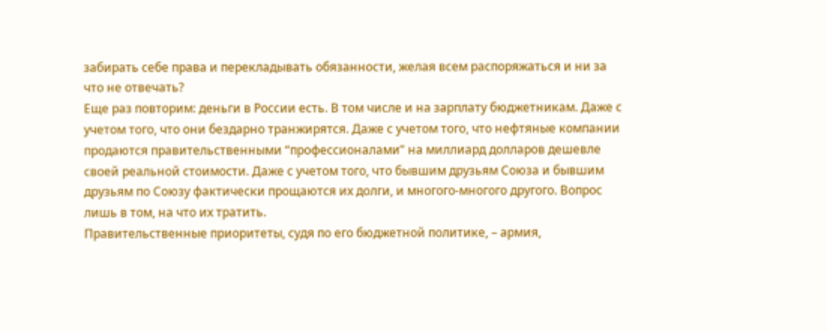забирать себе права и перекладывать обязанности, желая всем распоряжаться и ни за что не отвечать?
Еще раз повторим: деньги в России есть. В том числе и на зарплату бюджетникам. Даже с учетом того, что они бездарно транжирятся. Даже с учетом того, что нефтяные компании продаются правительственными “профессионалами” на миллиард долларов дешевле своей реальной стоимости. Даже с учетом того, что бывшим друзьям Союза и бывшим друзьям по Союзу фактически прощаются их долги, и многого-многого другого. Вопрос лишь в том, на что их тратить.
Правительственные приоритеты, судя по его бюджетной политике, – армия,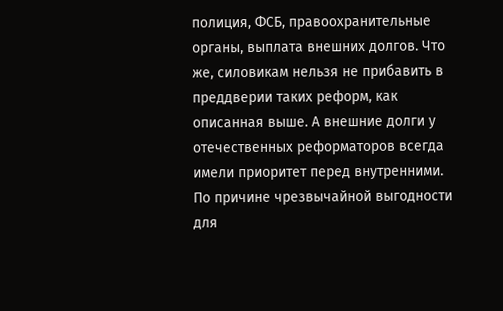полиция, ФСБ, правоохранительные органы, выплата внешних долгов. Что же, силовикам нельзя не прибавить в преддверии таких реформ, как описанная выше. А внешние долги у отечественных реформаторов всегда имели приоритет перед внутренними. По причине чрезвычайной выгодности для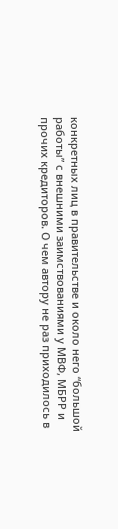конкретных лиц в правительстве и около него “большой работы” с внешними заимствованиями у МВФ, МБРР и прочих кредиторов. О чем автору не раз приходилось в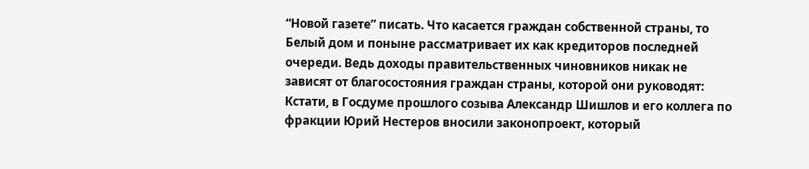“Новой газете” писать. Что касается граждан собственной страны, то Белый дом и поныне рассматривает их как кредиторов последней очереди. Ведь доходы правительственных чиновников никак не зависят от благосостояния граждан страны, которой они руководят:
Кстати, в Госдуме прошлого созыва Александр Шишлов и его коллега по фракции Юрий Нестеров вносили законопроект, который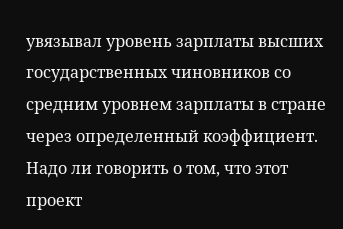увязывал уровень зарплаты высших государственных чиновников со средним уровнем зарплаты в стране через определенный коэффициент.
Надо ли говорить о том, что этот проект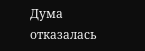Дума отказалась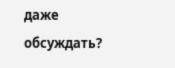даже обсуждать?